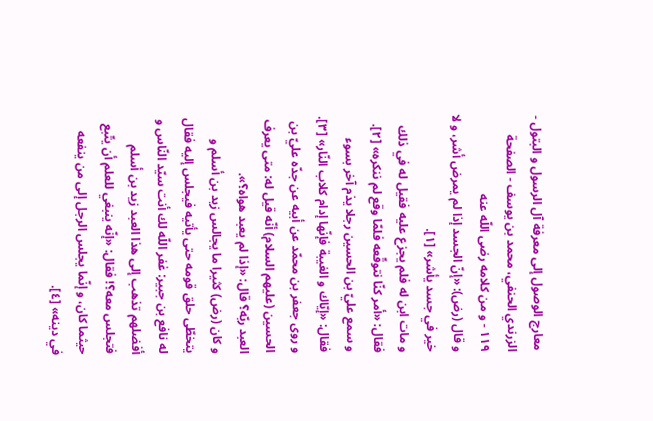معارج الوصول إلى معرفة آل الرسول و البتول - الزرندي الحنفي، محمد بن يوسف - الصفحة ١١٩ - و من كلامه رضى اللّه عنه
و قال (رض): «إنّ الجسد إذا لم يمرض أشر، و لا خير في جسد يأشر» [١].
و مات ابن له فلم يجزع عليه فقيل له في ذلك فقال: «أمر كنّا نتوقّعه فلمّا وقع لم ننكره» [٢].
و سمع عليّ بن الحسين رجلا يذم آخر بسوء فقال: «إيّاك و الغيبة فإنّها إدام كلاب النّار» [٣].
و روى جعفر بن محمّد عن أبيه عن جدّه عليّ بن الحسين (عليهم السلام) أنّه قيل له: متى يعرف العبد ربّه؟ قال: «إذا لم يعبد هواه؟».
و كان (رض) كثيرا ما يجالس زيد بن أسلم و يتخطّى حلق قومه حتى يأتيه فيجلس إليه فقال له نافع بن جبير: غفر اللّه لك أنت سيّد النّاس و أفضلهم تذهب إلى هذا العبد زيد بن أسلم فتجلس معه؟! فقال: «إنّه ينبغي للعلم أن يتّبع حيثما كان، و إنّما يجلس الرجل إلى من ينفعه في دينه» [٤].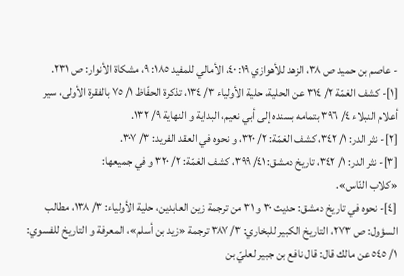- عاصم بن حميد ص ٣٨، الزهد للأهوازي ١٩: ٤٠، الأمالي للمفيد ١٨٥: ٩، مشكاة الأنوار: ص ٢٣١.
[١]- كشف الغمّة ٢/ ٣١٤ عن الحلية، حلية الأولياء ٣/ ١٣٤، تذكرة الحفّاظ ١/ ٧٥ بالفقرة الأولى، سير أعلام النبلاء ٤/ ٣٩٦ بتمامه بسنده إلى أبي نعيم، البداية و النهاية ٩/ ١٣٢.
[٢]- نثر الدر: ١/ ٣٤٢، كشف الغمّة: ٢/ ٣٢٠، و نحوه في العقد الفريد: ٣/ ٣٠٧.
[٣]- نثر الدر: ١/ ٣٤٢، تاريخ دمشق: ٤١/ ٣٩٩، كشف الغمّة: ٢/ ٣٢٠ و في جميعها:
«كلاب النّاس».
[٤]- نحوه في تاريخ دمشق: حديث ٣٠ و ٣١ من ترجمة زين العابدين، حلية الأولياء: ٣/ ١٣٨، مطالب السؤول: ص ٢٧٣، التاريخ الكبير للبخاري: ٣/ ٣٨٧ ترجمة «زيد بن أسلم»، المعرفة و التاريخ للفسوي: ١/ ٥٤٥ عن مالك قال: قال نافع بن جبير لعليّ بن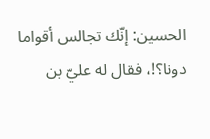الحسين: إنّك تجالس أقواما دونا؟!، فقال له عليّ بن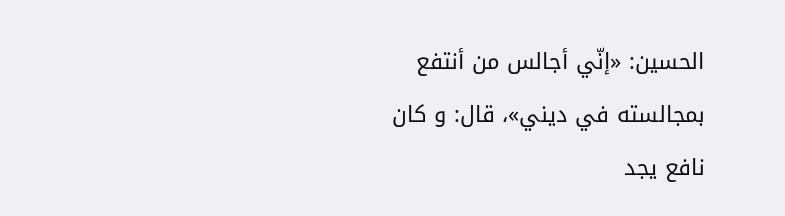الحسين: «إنّي أجالس من أنتفع بمجالسته في ديني»، قال: و كان نافع يجد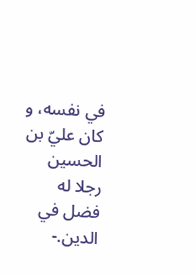في نفسه، و كان عليّ بن الحسين رجلا له فضل في الدين.-